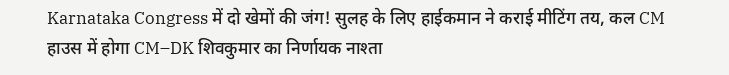Karnataka Congress में दो खेमों की जंग! सुलह के लिए हाईकमान ने कराई मीटिंग तय, कल CM हाउस में होगा CM–DK शिवकुमार का निर्णायक नाश्ता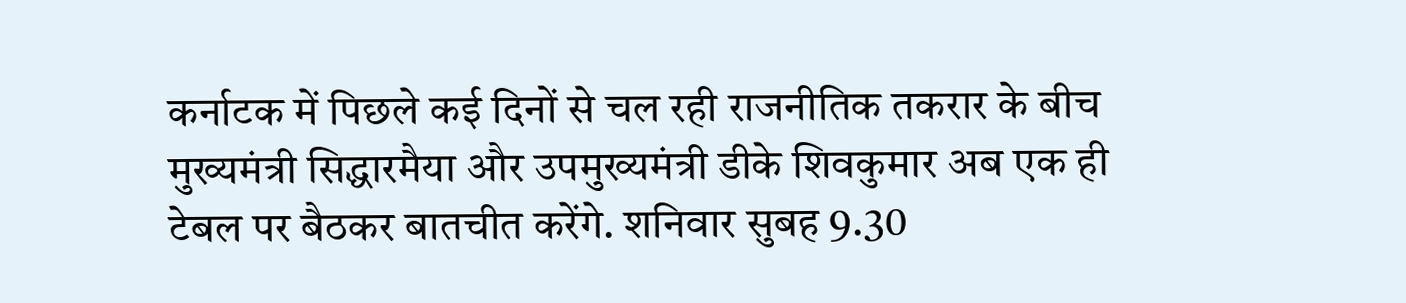कर्नाटक में पिछले कई दिनों से चल रही राजनीतिक तकरार के बीच मुख्यमंत्री सिद्धारमैया और उपमुख्यमंत्री डीके शिवकुमार अब एक ही टेबल पर बैठकर बातचीत करेंगे. शनिवार सुबह 9.30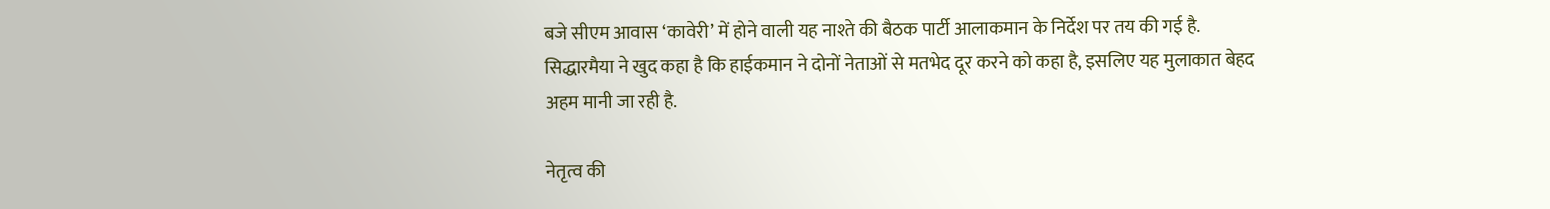बजे सीएम आवास ‘कावेरी’ में होने वाली यह नाश्ते की बैठक पार्टी आलाकमान के निर्देश पर तय की गई है. सिद्धारमैया ने खुद कहा है कि हाईकमान ने दोनों नेताओं से मतभेद दूर करने को कहा है, इसलिए यह मुलाकात बेहद अहम मानी जा रही है.

नेतृत्व की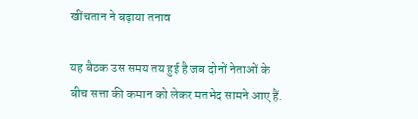खींचतान ने बढ़ाया तनाव

यह बैठक उस समय तय हुई है जब दोनों नेताओं के बीच सत्ता की कमान को लेकर मतभेद सामने आए हैं.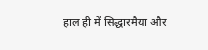हाल ही में सिद्धारमैया और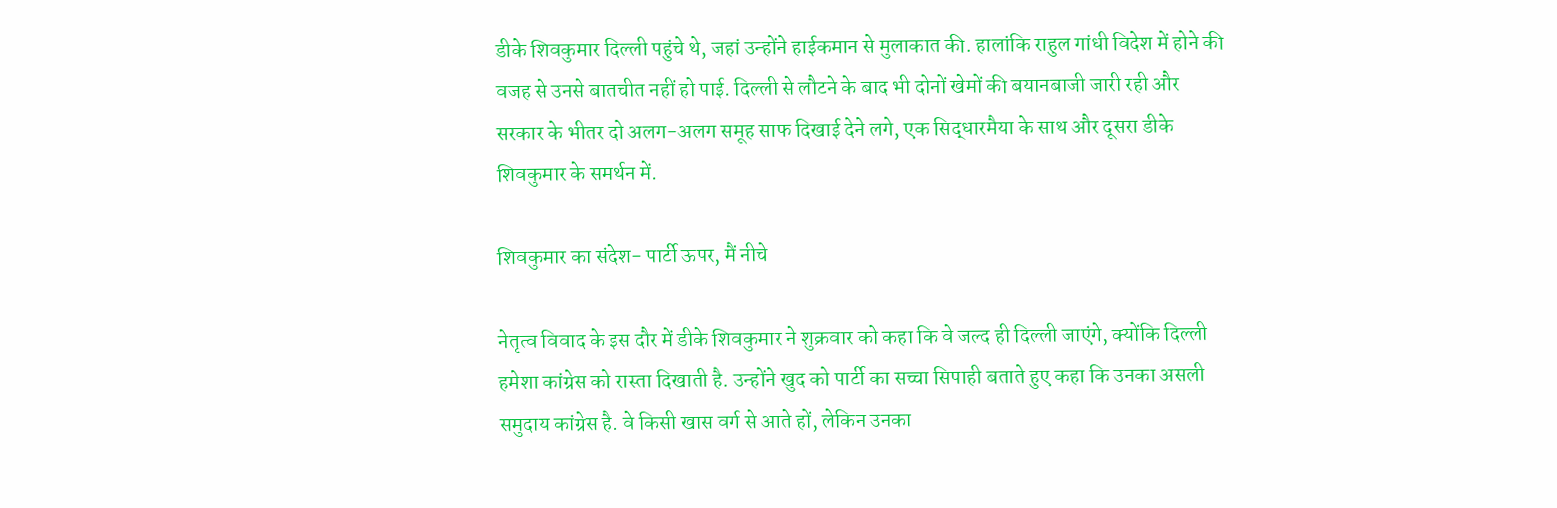डीके शिवकुमार दिल्ली पहुंचे थे, जहां उन्होंने हाईकमान से मुलाकात की. हालांकि राहुल गांधी विदेश में होने की वजह से उनसे बातचीत नहीं हो पाई. दिल्ली से लौटने के बाद भी दोनों खेमों की बयानबाजी जारी रही और सरकार के भीतर दो अलग-अलग समूह साफ दिखाई देने लगे, एक सिद्धारमैया के साथ और दूसरा डीके शिवकुमार के समर्थन में.

शिवकुमार का संदेश- पार्टी ऊपर, मैं नीचे

नेतृत्व विवाद के इस दौर में डीके शिवकुमार ने शुक्रवार को कहा कि वे जल्द ही दिल्ली जाएंगे, क्योंकि दिल्ली हमेशा कांग्रेस को रास्ता दिखाती है. उन्होंने खुद को पार्टी का सच्चा सिपाही बताते हुए कहा कि उनका असली समुदाय कांग्रेस है. वे किसी खास वर्ग से आते हों, लेकिन उनका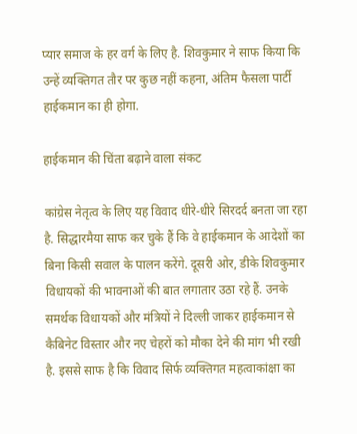प्यार समाज के हर वर्ग के लिए है. शिवकुमार ने साफ किया कि उन्हें व्यक्तिगत तौर पर कुछ नहीं कहना, अंतिम फैसला पार्टी हाईकमान का ही होगा.

हाईकमान की चिंता बढ़ाने वाला संकट

कांग्रेस नेतृत्व के लिए यह विवाद धीरे-धीरे सिरदर्द बनता जा रहा है. सिद्धारमैया साफ कर चुके हैं कि वे हाईकमान के आदेशों का बिना किसी सवाल के पालन करेंगे. दूसरी ओर, डीके शिवकुमार विधायकों की भावनाओं की बात लगातार उठा रहे हैं. उनके समर्थक विधायकों और मंत्रियों ने दिल्ली जाकर हाईकमान से कैबिनेट विस्तार और नए चेहरों को मौका देने की मांग भी रखी है. इससे साफ है कि विवाद सिर्फ व्यक्तिगत महत्वाकांक्षा का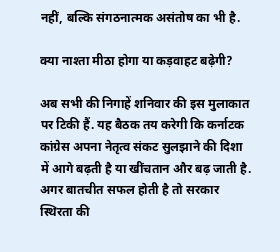नहीं, बल्कि संगठनात्मक असंतोष का भी है.

क्या नाश्ता मीठा होगा या कड़वाहट बढ़ेगी?

अब सभी की निगाहें शनिवार की इस मुलाकात पर टिकी हैं. यह बैठक तय करेगी कि कर्नाटक कांग्रेस अपना नेतृत्व संकट सुलझाने की दिशा में आगे बढ़ती है या खींचतान और बढ़ जाती है. अगर बातचीत सफल होती है तो सरकार स्थिरता की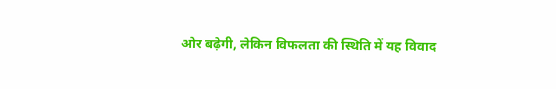ओर बढ़ेगी, लेकिन विफलता की स्थिति में यह विवाद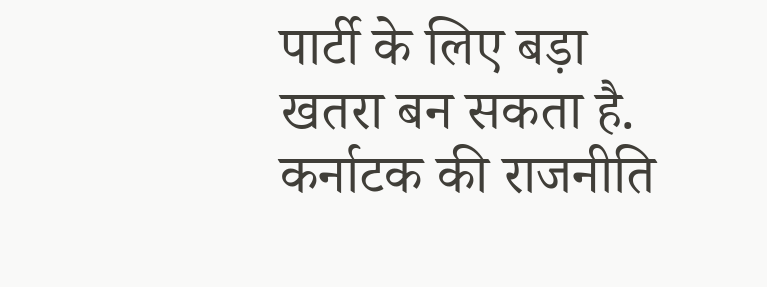पार्टी के लिए बड़ा खतरा बन सकता है. कर्नाटक की राजनीति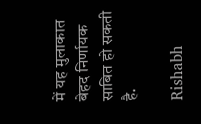में यह मुलाकात बेहद निर्णायक साबित हो सकती है.

Rishabh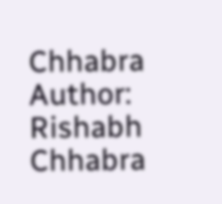Chhabra
Author: Rishabh Chhabra